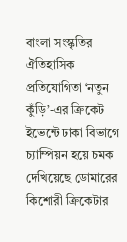বাংলা সংস্কৃতির ঐতিহাসিক প্রতিযোগিতা ‘নতুন কুঁড়ি’-এর ক্রিকেট ইভেন্টে ঢাকা বিভাগে চ্যাম্পিয়ন হয়ে চমক দেখিয়েছে ডোমারের কিশোরী ক্রিকেটার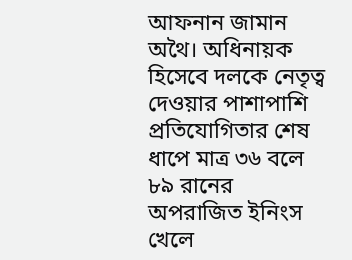আফনান জামান অথৈ। অধিনায়ক হিসেবে দলকে নেতৃত্ব দেওয়ার পাশাপাশি প্রতিযোগিতার শেষ ধাপে মাত্র ৩৬ বলে ৮৯ রানের অপরাজিত ইনিংস খেলে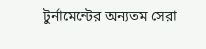টুর্নামেন্টের অন্যতম সেরা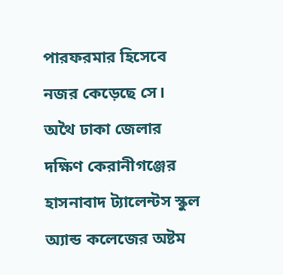পারফরমার হিসেবে নজর কেড়েছে সে।
অথৈ ঢাকা জেলার দক্ষিণ কেরানীগঞ্জের হাসনাবাদ ট্যালেন্টস স্কুল অ্যান্ড কলেজের অষ্টম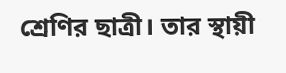শ্রেণির ছাত্রী। তার স্থায়ী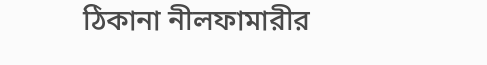ঠিকানা নীলফামারীর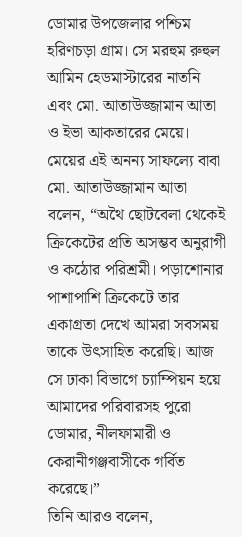ডোমার উপজেলার পশ্চিম হরিণচড়া গ্রাম। সে মরহুম রুহুল আমিন হেডমাস্টারের নাতনি এবং মো. আতাউজ্জামান আতা ও ইভা আকতারের মেয়ে।
মেয়ের এই অনন্য সাফল্যে বাবা মো. আতাউজ্জামান আতা বলেন, “অথৈ ছোটবেলা থেকেই ক্রিকেটের প্রতি অসম্ভব অনুরাগী ও কঠোর পরিশ্রমী। পড়াশোনার পাশাপাশি ক্রিকেটে তার একাগ্রতা দেখে আমরা সবসময় তাকে উৎসাহিত করেছি। আজ সে ঢাকা বিভাগে চ্যাম্পিয়ন হয়ে আমাদের পরিবারসহ পুরো ডোমার, নীলফামারী ও কেরানীগঞ্জবাসীকে গর্বিত করেছে।”
তিনি আরও বলেন,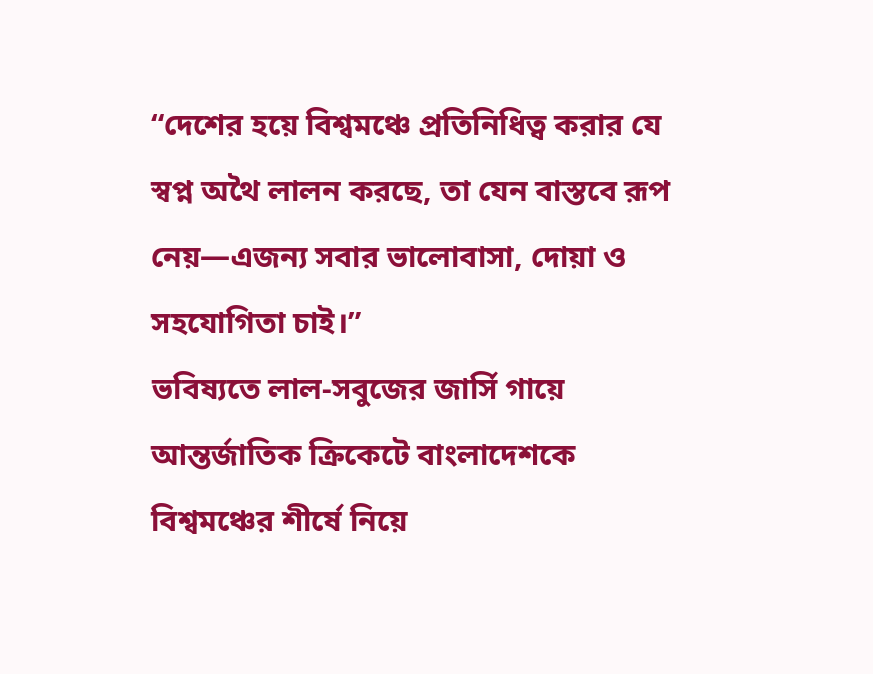“দেশের হয়ে বিশ্বমঞ্চে প্রতিনিধিত্ব করার যে স্বপ্ন অথৈ লালন করছে, তা যেন বাস্তবে রূপ নেয়—এজন্য সবার ভালোবাসা, দোয়া ও সহযোগিতা চাই।”
ভবিষ্যতে লাল-সবুজের জার্সি গায়ে আন্তর্জাতিক ক্রিকেটে বাংলাদেশকে বিশ্বমঞ্চের শীর্ষে নিয়ে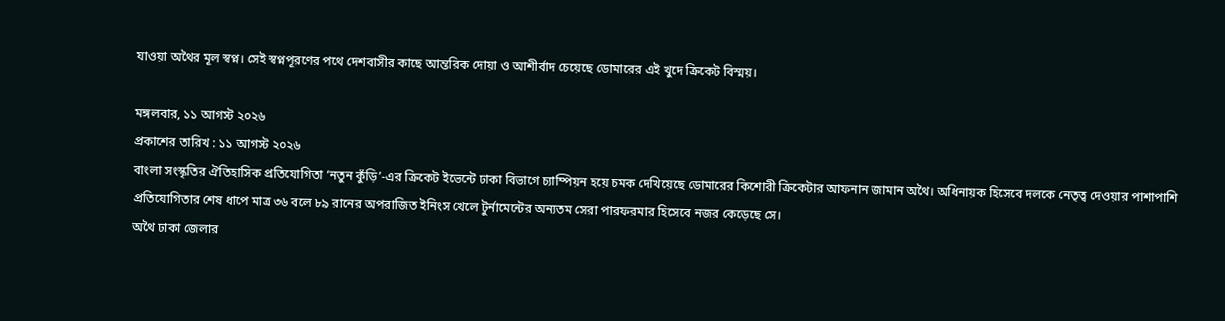যাওয়া অথৈর মূল স্বপ্ন। সেই স্বপ্নপূরণের পথে দেশবাসীর কাছে আন্তরিক দোয়া ও আশীর্বাদ চেয়েছে ডোমারের এই খুদে ক্রিকেট বিস্ময়।

মঙ্গলবার, ১১ আগস্ট ২০২৬
প্রকাশের তারিখ : ১১ আগস্ট ২০২৬
বাংলা সংস্কৃতির ঐতিহাসিক প্রতিযোগিতা ‘নতুন কুঁড়ি’-এর ক্রিকেট ইভেন্টে ঢাকা বিভাগে চ্যাম্পিয়ন হয়ে চমক দেখিয়েছে ডোমারের কিশোরী ক্রিকেটার আফনান জামান অথৈ। অধিনায়ক হিসেবে দলকে নেতৃত্ব দেওয়ার পাশাপাশি প্রতিযোগিতার শেষ ধাপে মাত্র ৩৬ বলে ৮৯ রানের অপরাজিত ইনিংস খেলে টুর্নামেন্টের অন্যতম সেরা পারফরমার হিসেবে নজর কেড়েছে সে।
অথৈ ঢাকা জেলার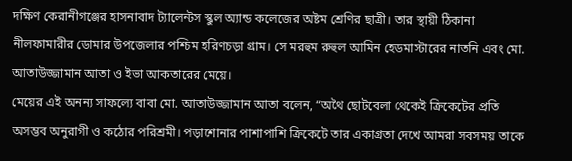দক্ষিণ কেরানীগঞ্জের হাসনাবাদ ট্যালেন্টস স্কুল অ্যান্ড কলেজের অষ্টম শ্রেণির ছাত্রী। তার স্থায়ী ঠিকানা নীলফামারীর ডোমার উপজেলার পশ্চিম হরিণচড়া গ্রাম। সে মরহুম রুহুল আমিন হেডমাস্টারের নাতনি এবং মো. আতাউজ্জামান আতা ও ইভা আকতারের মেয়ে।
মেয়ের এই অনন্য সাফল্যে বাবা মো. আতাউজ্জামান আতা বলেন, “অথৈ ছোটবেলা থেকেই ক্রিকেটের প্রতি অসম্ভব অনুরাগী ও কঠোর পরিশ্রমী। পড়াশোনার পাশাপাশি ক্রিকেটে তার একাগ্রতা দেখে আমরা সবসময় তাকে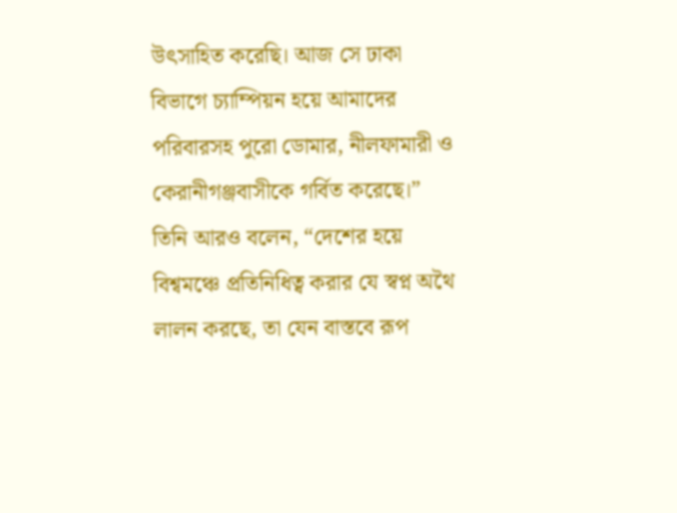উৎসাহিত করেছি। আজ সে ঢাকা বিভাগে চ্যাম্পিয়ন হয়ে আমাদের পরিবারসহ পুরো ডোমার, নীলফামারী ও কেরানীগঞ্জবাসীকে গর্বিত করেছে।”
তিনি আরও বলেন, “দেশের হয়ে বিশ্বমঞ্চে প্রতিনিধিত্ব করার যে স্বপ্ন অথৈ লালন করছে, তা যেন বাস্তবে রূপ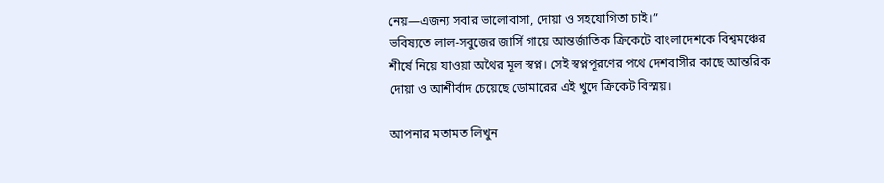নেয়—এজন্য সবার ভালোবাসা, দোয়া ও সহযোগিতা চাই।”
ভবিষ্যতে লাল-সবুজের জার্সি গায়ে আন্তর্জাতিক ক্রিকেটে বাংলাদেশকে বিশ্বমঞ্চের শীর্ষে নিয়ে যাওয়া অথৈর মূল স্বপ্ন। সেই স্বপ্নপূরণের পথে দেশবাসীর কাছে আন্তরিক দোয়া ও আশীর্বাদ চেয়েছে ডোমারের এই খুদে ক্রিকেট বিস্ময়।

আপনার মতামত লিখুন